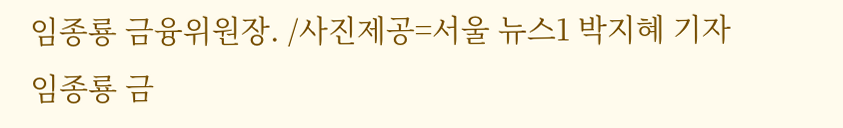임종룡 금융위원장. /사진제공=서울 뉴스1 박지혜 기자
임종룡 금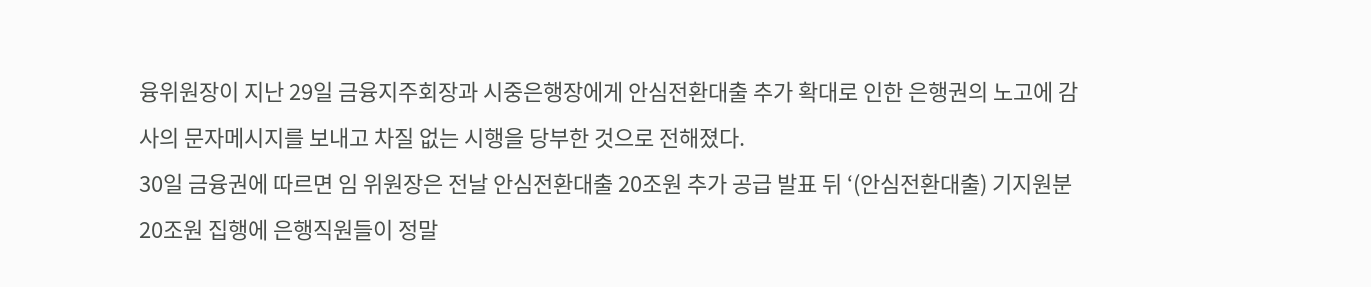융위원장이 지난 29일 금융지주회장과 시중은행장에게 안심전환대출 추가 확대로 인한 은행권의 노고에 감사의 문자메시지를 보내고 차질 없는 시행을 당부한 것으로 전해졌다.
30일 금융권에 따르면 임 위원장은 전날 안심전환대출 20조원 추가 공급 발표 뒤 ‘(안심전환대출) 기지원분 20조원 집행에 은행직원들이 정말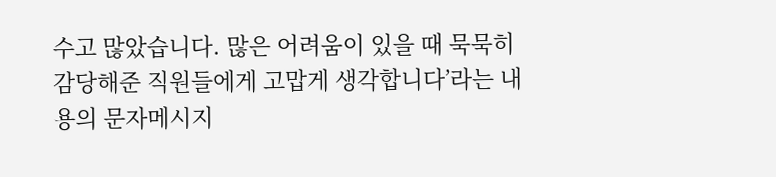수고 많았습니다. 많은 어려움이 있을 때 묵묵히 감당해준 직원들에게 고맙게 생각합니다’라는 내용의 문자메시지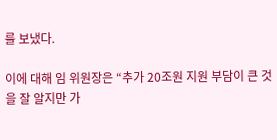를 보냈다.

이에 대해 임 위원장은 “추가 20조원 지원 부담이 큰 것을 잘 알지만 가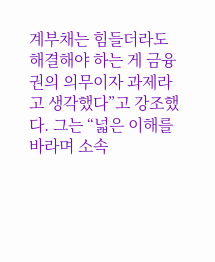계부채는 힘들더라도 해결해야 하는 게 금융권의 의무이자 과제라고 생각했다”고 강조했다. 그는 “넓은 이해를 바라며 소속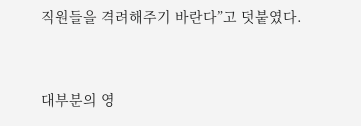직원들을 격려해주기 바란다”고 덧붙였다.


대부분의 영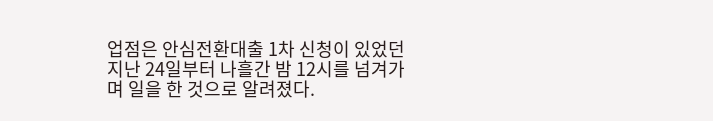업점은 안심전환대출 1차 신청이 있었던 지난 24일부터 나흘간 밤 12시를 넘겨가며 일을 한 것으로 알려졌다.